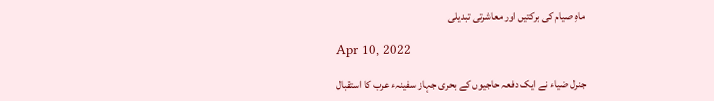ماہِ صیام کی برکتیں اور معاشرتی تبدیلی

Apr 10, 2022

جنرل ضیاء نے ایک دفعہ حاجیوں کے بحری جہاز سفینہء عرب کا استقبال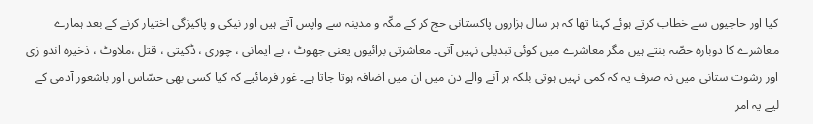کیا اور حاجیوں سے خطاب کرتے ہوئے کہنا تھا کہ ہر سال ہزاروں پاکستانی حج کر کے مکّہ و مدینہ سے واپس آتے ہیں اور نیکی و پاکیزگی اختیار کرنے کے بعد ہمارے معاشرے کا دوبارہ حصّہ بنتے ہیں مگر معاشرے میں کوئی تبدیلی نہیں آتی۔ معاشرتی برائیوں یعنی جھوٹ ، بے ایمانی ، چوری ، ڈکیتی ، قتل ،ملاوٹ ، ذخیرہ اندو زی  اور رشوت ستانی میں نہ صرف یہ کہ کمی نہیں ہوتی بلکہ ہر آنے والے دن میں ان میں اضافہ ہوتا جاتا ہے۔ غور فرمائیے کہ کیا کسی بھی حسّاس اور باشعور آدمی کے لیے یہ امر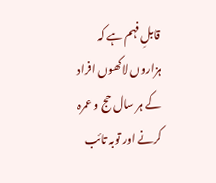قابلِ فہم ہے کہ ہزاروں لاکھوں افراد کے ہر سال حج و عمرہ کرنے اور توبہ تائب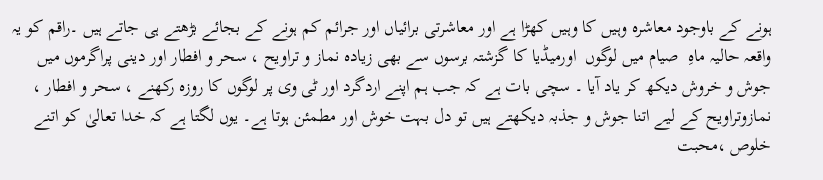ہونے کے باوجود معاشرہ وہیں کا وہیں کھڑا ہے اور معاشرتی برائیاں اور جرائم کم ہونے کے بجائے بڑھتے ہی جاتے ہیں ۔راقم کو یہ واقعہ حالیہ ماہِ  صیام میں لوگوں  اورمیڈیا کا گزشتہ برسوں سے بھی زیادہ نماز و تراویح ، سحر و افطار اور دینی پراگرموں میں جوش و خروش دیکھ کر یاد آیا ۔ سچی بات ہے کہ جب ہم اپنے اردگرد اور ٹی وی پر لوگوں کا روزہ رکھنے ، سحر و افطار ، نمازوتراویح کے لیے اتنا جوش و جذبہ دیکھتے ہیں تو دل بہت خوش اور مطمئن ہوتا ہے۔ یوں لگتا ہے کہ خدا تعالیٰ کو اتنے خلوص ،محبت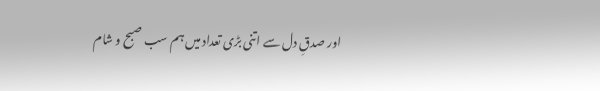اور صدقِ دل سے اتنی بڑی تعداد میں ہم سب صبح و شام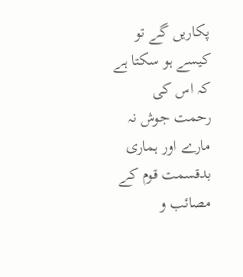پکاریں گے تو کیسے ہو سکتا ہے کہ اس کی رحمت جوش نہ مارے اور ہماری بدقسمت قوم کے مصائب و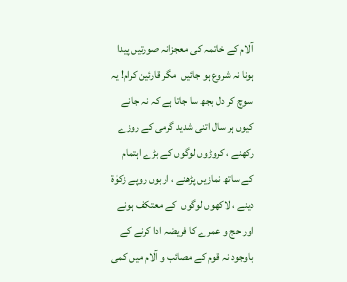آلام کے خاتمہ کی معجزانہ صورتیں پیدا ہونا نہ شروع ہو جائیں  مگر قارئین کرام! یہ سوچ کر دل بجھ سا جاتا ہے کہ نہ جانے کیوں ہر سال اتنی شدید گرمی کے روزے رکھنے ، کروڑوں لوگوں کے بڑے اہتمام کے ساتھ نمازیں پڑھنے ، اربوں روپے زکوٰۃ دینے ، لاکھوں لوگوں  کے معتکف ہونے اور حج و عمرے کا فریضہ ادا کرنے کے باوجود نہ قوم کے مصائب و آلام میں کمی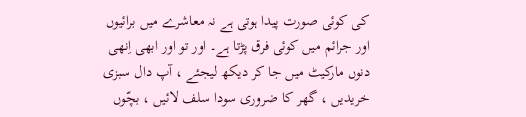کی کوئی صورت پیدا ہوتی ہے نہ معاشرے میں برائیوں اور جرائم میں کوئی فرق پڑتا ہے۔ اور تو اور ابھی اِنھی دنوں مارکیٹ میں جا کر دیکھ لیجئے ، آپ دال سبزی خریدیں ، گھر کا ضروری سودا سلف لائیں ، بچّوں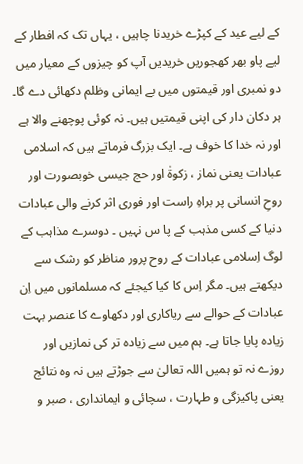کے لیے عید کے کپڑے خریدنا چاہیں ، یہاں تک کہ افطار کے لیے پاو بھر کھجوریں خریدیں آپ کو چیزوں کے معیار میں دو نمبری اور قیمتوں میں بے ایمانی وظلم دکھائی دے گا۔ ہر دکان دار کی اپنی قیمتیں ہیں۔ نہ کوئی پوچھنے والا ہے اور نہ خدا کا خوف ہے۔ ایک بزرگ فرماتے ہیں کہ اسلامی عبادات یعنی نماز ، زکوۃٰ اور حج جیسی خوبصورت اور روحِ انسانی پر براہِ راست اور فوری اثر کرنے والی عبادات دنیا کے کسی مذہب کے پا س نہیں ۔ دوسرے مذاہب کے لوگ اِسلامی عبادات کے روح پرور مناظر کو رشک سے دیکھتے ہیں۔ مگر اِس کا کیا کیجئے کہ مسلمانوں میں اِن عبادات کے حوالے سے ریاکاری اور دکھاوے کا عنصر بہت زیادہ پایا جاتا ہے۔ ہم میں سے زیادہ تر کی نمازیں اور روزے نہ تو ہمیں اللہ تعالیٰ سے جوڑتے ہیں نہ وہ نتائج یعنی پاکیزگی و طہارت ، سچائی و ایمانداری ، صبر و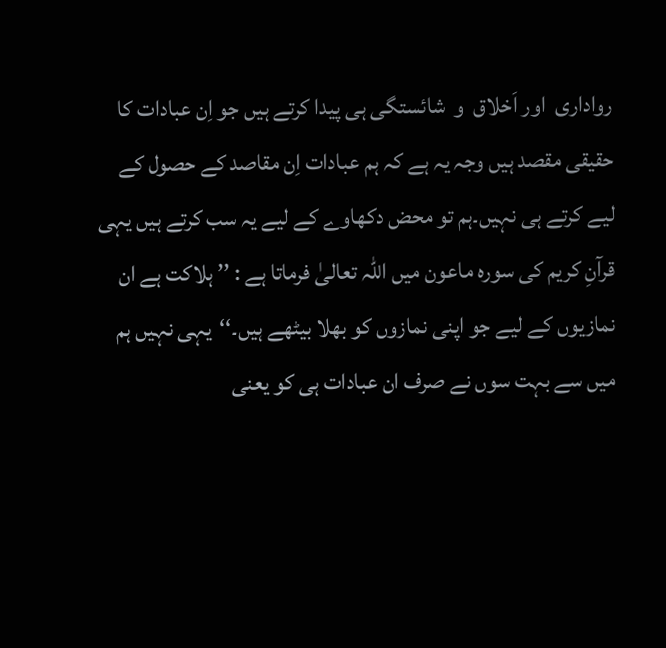رواداری  اور اَخلاق  و  شائستگی ہی پیدا کرتے ہیں جو اِن عبادات کا حقیقی مقصد ہیں وجہ یہ ہے کہ ہم عبادات اِن مقاصد کے حصول کے لیے کرتے ہی نہیں۔ہم تو محض دکھاوے کے لیے یہ سب کرتے ہیں یہی قرآنِ کریم کی سورہ ماعون میں اللہ تعالیٰ فرماتا ہے : ’’ ہلاکت ہے ان نمازیوں کے لیے جو اپنی نمازوں کو بھلا بیٹھے ہیں۔‘‘یہی نہیں ہم میں سے بہت سوں نے صرف ان عبادات ہی کو یعنی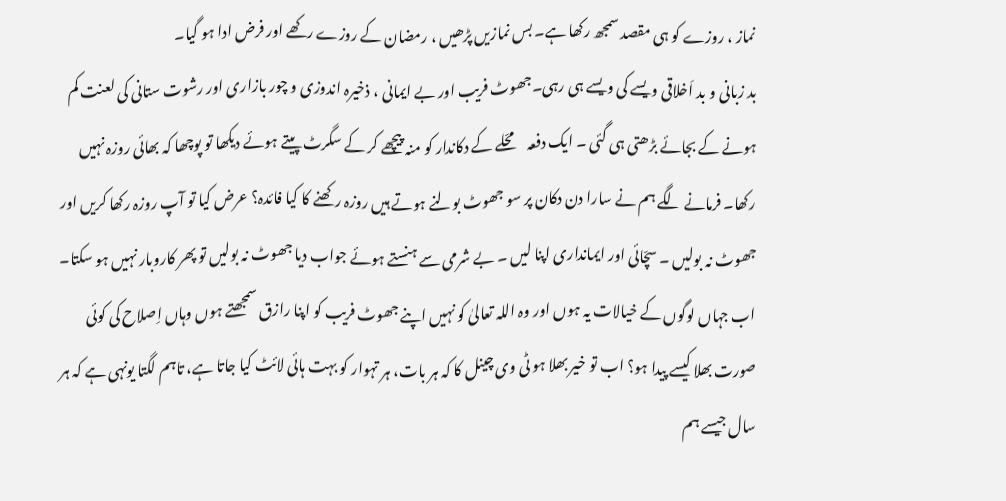نماز ، روزے کو ہی مقصد سمجھ رکھا ہے۔ بس نمازیں پڑھیں ، رمضان کے روزے رکھے اور فرض ادا ہو گیا۔
بد زبانی و بد اَخلاقی ویسے کی ویسے ہی رہی۔جھوٹ فریب اور بے ایمانی ، ذخیرہ اندوزی و چور بازاری اور رشوت ستانی کی لعنت کم ہونے کے بجائے بڑھتی ہی گئی ۔ ایک دفعہ    محّلے کے دکاندار کو منہ پیچھے کر کے سگرٹ پیتے ہوئے دیکھا تو پوچھا کہ بھائی روزہ نہیں رکھا۔ فرمانے لگے ہم نے سارا دن دکان پر سو جھوٹ بولنے ہوتے ہیں روزہ رکھنے کا کیا فائدہ؟ عرض کیا تو آپ روزہ رکھا کریں اور جھوٹ نہ بولیں ۔ سچّائی اور ایمانداری اپنا لیں ۔ بے شرمی سے ہنستے ہوئے جواب دیا جھوٹ نہ بولیں تو پھر کاروبار نہیں ہو سکتا۔ اب جہاں لوگوں کے خیالات یہ ہوں اور وہ اللہ تعالیٰ کو نہیں اپنے جھوٹ فریب کو اپنا رازق سمجھتے ہوں وہاں اِصلاح کی کوئی صورت بھلا کیسے پیدا ہو؟ اب تو خیر بھلا ہو ٹی وی چینل کا کہ ہر بات، ہر تہوار کو بہت ہائی لائٹ کیا جاتا ہے، تاہم لگتا یونہی ہے کہ ہر سال جیسے ہم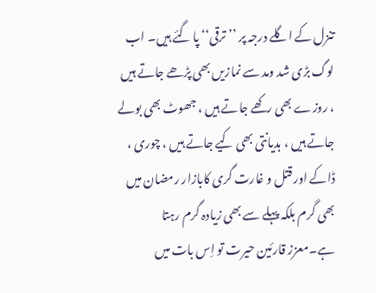تنزل کے اگلے درجہ پر ’’ ترقی‘‘ پا گئے ہیں۔ اب لوگ بڑی شد ومد سے نمازیں بھی پڑھے جاتے ہیں ، روزے بھی رکھے جاتے ہیں ، جھوٹ بھی بولے جاتے ہیں ، بدیانتی بھی کیے جاتے ہیں ، چوری ، ڈاکے اور قتل و غارت گری کابازار رمضان میں بھی گرم بلکہ پہلے سے بھی زیادہ گرم رہتا ہے۔معزز قارئین حیرت تو اِس بات میں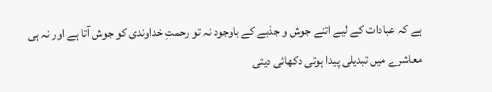ہے کہ عبادات کے لیے اتنے جوش و جذبے کے باوجود نہ تو رحمتِ خداوندی کو جوش آتا ہے اور نہ ہی معاشرے میں تبدیلی پیدا ہوتی دکھائی دیتی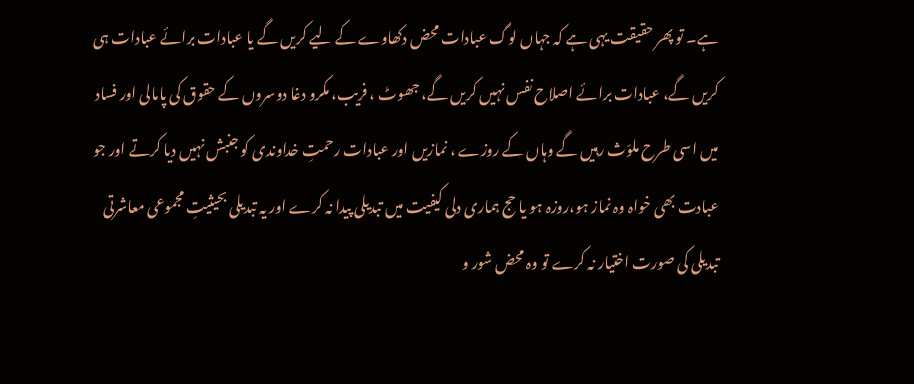ہے۔ تو پھر حقیقت یہی ہے کہ جہاں لوگ عبادات محض دکھاوے کے لیے کریں گے یا عبادات برائے عبادات ہی کریں گے، عبادات برائے اصلاح نفس نہیں کریں گے، جھوٹ ، فریب، مکرو دغا دوسروں کے حقوق کی پامالی اور فساد میں اسی طرح ملوّث رہیں گے وہاں کے روزے ، نمازیں اور عبادات رحمتِ خداوندی کو جنبش نہیں دیا کرتے اور جو عبادت بھی خواہ وہ نماز ہو،روزہ ہو یا حج ہماری دلی کیفیت میں تبدیلی پیدا نہ کرے اور یہ تبدیلی بحیثیتِ مجموعی معاشرتی تبدیلی کی صورت اختیار نہ کرے تو وہ محض شور و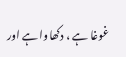غوغا ہے ، دکھاوا ہے اور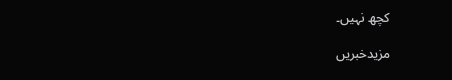کچھ نہیں۔

مزیدخبریں